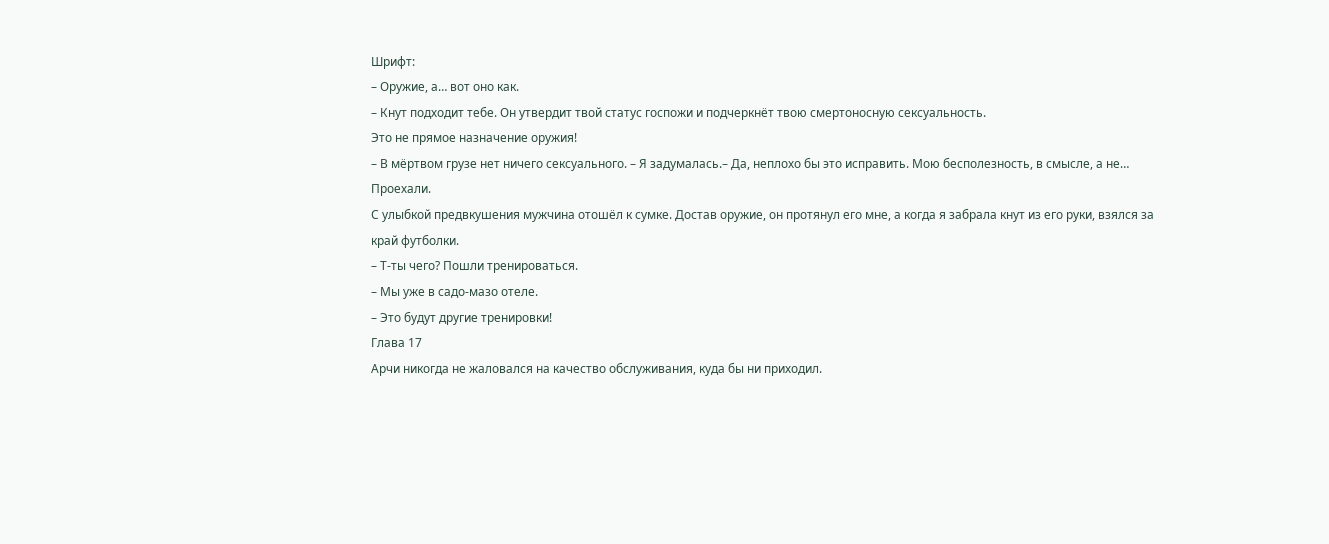Шрифт:
– Оружие, а… вот оно как.
– Кнут подходит тебе. Он утвердит твой статус госпожи и подчеркнёт твою смертоносную сексуальность.
Это не прямое назначение оружия!
– В мёртвом грузе нет ничего сексуального. – Я задумалась.– Да, неплохо бы это исправить. Мою бесполезность, в смысле, а не… Проехали.
С улыбкой предвкушения мужчина отошёл к сумке. Достав оружие, он протянул его мне, а когда я забрала кнут из его руки, взялся за край футболки.
– Т-ты чего? Пошли тренироваться.
– Мы уже в садо-мазо отеле.
– Это будут другие тренировки!
Глава 17
Арчи никогда не жаловался на качество обслуживания, куда бы ни приходил.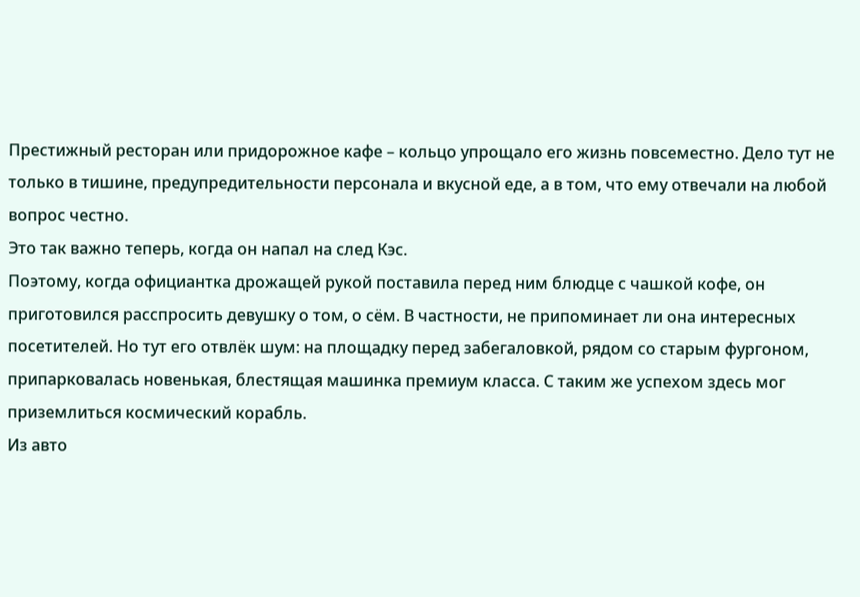Престижный ресторан или придорожное кафе – кольцо упрощало его жизнь повсеместно. Дело тут не только в тишине, предупредительности персонала и вкусной еде, а в том, что ему отвечали на любой вопрос честно.
Это так важно теперь, когда он напал на след Кэс.
Поэтому, когда официантка дрожащей рукой поставила перед ним блюдце с чашкой кофе, он приготовился расспросить девушку о том, о сём. В частности, не припоминает ли она интересных посетителей. Но тут его отвлёк шум: на площадку перед забегаловкой, рядом со старым фургоном, припарковалась новенькая, блестящая машинка премиум класса. С таким же успехом здесь мог приземлиться космический корабль.
Из авто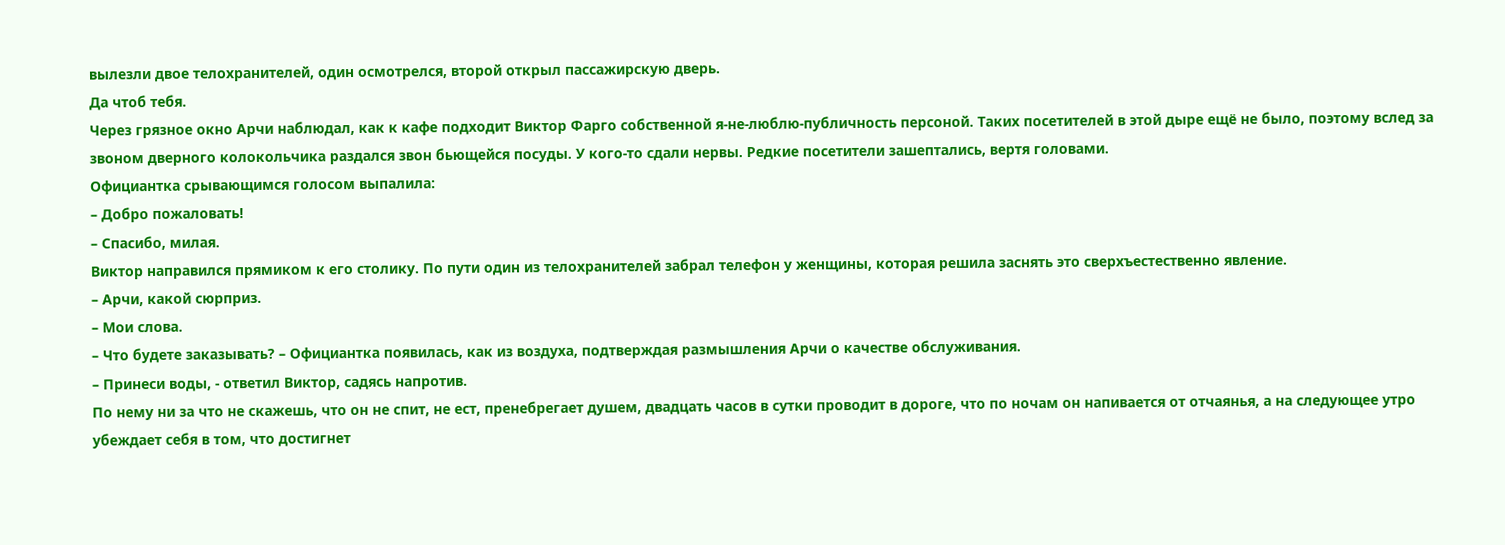вылезли двое телохранителей, один осмотрелся, второй открыл пассажирскую дверь.
Да чтоб тебя.
Через грязное окно Арчи наблюдал, как к кафе подходит Виктор Фарго собственной я-не-люблю-публичность персоной. Таких посетителей в этой дыре ещё не было, поэтому вслед за звоном дверного колокольчика раздался звон бьющейся посуды. У кого-то сдали нервы. Редкие посетители зашептались, вертя головами.
Официантка срывающимся голосом выпалила:
– Добро пожаловать!
– Спасибо, милая.
Виктор направился прямиком к его столику. По пути один из телохранителей забрал телефон у женщины, которая решила заснять это сверхъестественно явление.
– Арчи, какой сюрприз.
– Мои слова.
– Что будете заказывать? – Официантка появилась, как из воздуха, подтверждая размышления Арчи о качестве обслуживания.
– Принеси воды, - ответил Виктор, садясь напротив.
По нему ни за что не скажешь, что он не спит, не ест, пренебрегает душем, двадцать часов в сутки проводит в дороге, что по ночам он напивается от отчаянья, а на следующее утро убеждает себя в том, что достигнет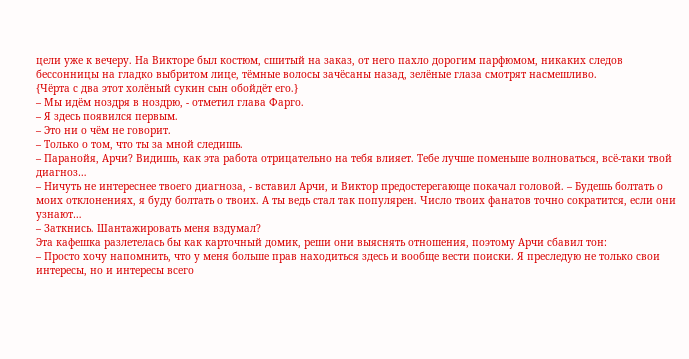цели уже к вечеру. На Викторе был костюм, сшитый на заказ, от него пахло дорогим парфюмом, никаких следов бессонницы на гладко выбритом лице, тёмные волосы зачёсаны назад, зелёные глаза смотрят насмешливо.
{Чёрта с два этот холёный сукин сын обойдёт его.}
– Мы идём ноздря в ноздрю, - отметил глава Фарго.
– Я здесь появился первым.
– Это ни о чём не говорит.
– Только о том, что ты за мной следишь.
– Паранойя, Арчи? Видишь, как эта работа отрицательно на тебя влияет. Тебе лучше поменьше волноваться, всё-таки твой диагноз…
– Ничуть не интереснее твоего диагноза, - вставил Арчи, и Виктор предостерегающе покачал головой. – Будешь болтать о моих отклонениях, я буду болтать о твоих. А ты ведь стал так популярен. Число твоих фанатов точно сократится, если они узнают…
– Заткнись. Шантажировать меня вздумал?
Эта кафешка разлетелась бы как карточный домик, реши они выяснять отношения, поэтому Арчи сбавил тон:
– Просто хочу напомнить, что у меня больше прав находиться здесь и вообще вести поиски. Я преследую не только свои интересы, но и интересы всего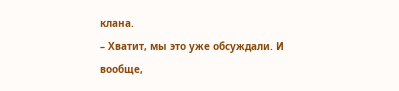клана.
– Хватит, мы это уже обсуждали. И вообще,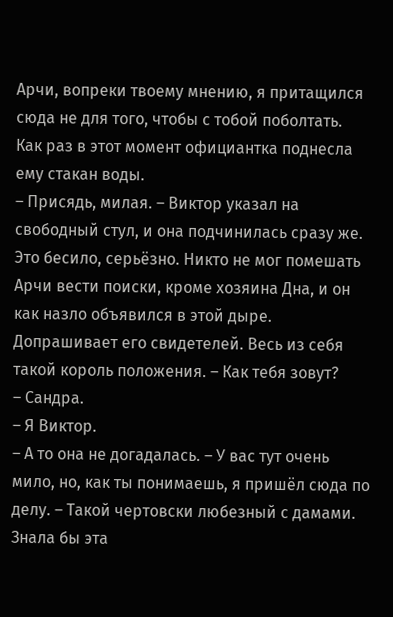Арчи, вопреки твоему мнению, я притащился сюда не для того, чтобы с тобой поболтать.
Как раз в этот момент официантка поднесла ему стакан воды.
– Присядь, милая. – Виктор указал на свободный стул, и она подчинилась сразу же. Это бесило, серьёзно. Никто не мог помешать Арчи вести поиски, кроме хозяина Дна, и он как назло объявился в этой дыре. Допрашивает его свидетелей. Весь из себя такой король положения. – Как тебя зовут?
– Сандра.
– Я Виктор.
– А то она не догадалась. – У вас тут очень мило, но, как ты понимаешь, я пришёл сюда по делу. – Такой чертовски любезный с дамами. Знала бы эта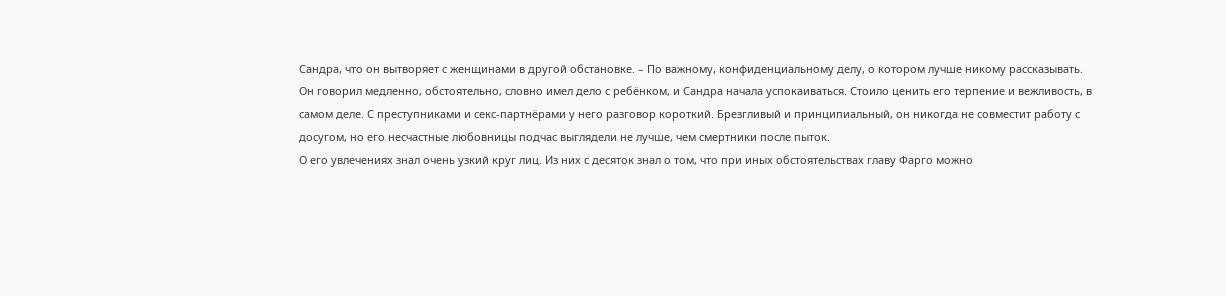Сандра, что он вытворяет с женщинами в другой обстановке. – По важному, конфиденциальному делу, о котором лучше никому рассказывать.
Он говорил медленно, обстоятельно, словно имел дело с ребёнком, и Сандра начала успокаиваться. Стоило ценить его терпение и вежливость, в самом деле. С преступниками и секс-партнёрами у него разговор короткий. Брезгливый и принципиальный, он никогда не совместит работу с досугом, но его несчастные любовницы подчас выглядели не лучше, чем смертники после пыток.
О его увлечениях знал очень узкий круг лиц. Из них с десяток знал о том, что при иных обстоятельствах главу Фарго можно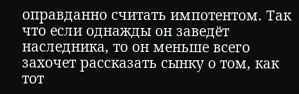оправданно считать импотентом. Так что если однажды он заведёт наследника, то он меньше всего захочет рассказать сынку о том, как тот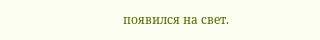появился на свет.